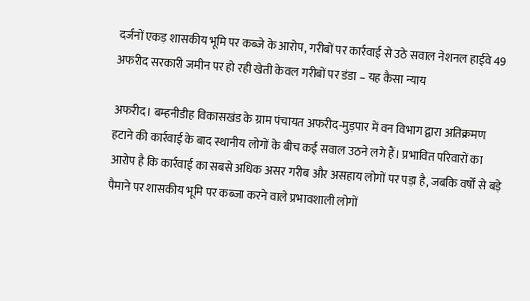दर्जनों एकड़ शासकीय भूमि पर कब्जे के आरोप, गरीबों पर कार्रवाई से उठे सवाल नेशनल हाईवे 49 अफरीद सरकारी जमीन पर हो रही खेती केवल गरीबों पर डंडा – यह कैसा न्याय

अफरीद। बम्हनीडीह विकासखंड के ग्राम पंचायत अफरीद-मुड़पार में वन विभाग द्वारा अतिक्रमण हटाने की कार्रवाई के बाद स्थानीय लोगों के बीच कई सवाल उठने लगे हैं। प्रभावित परिवारों का आरोप है कि कार्रवाई का सबसे अधिक असर गरीब और असहाय लोगों पर पड़ा है, जबकि वर्षों से बड़े पैमाने पर शासकीय भूमि पर कब्जा करने वाले प्रभावशाली लोगों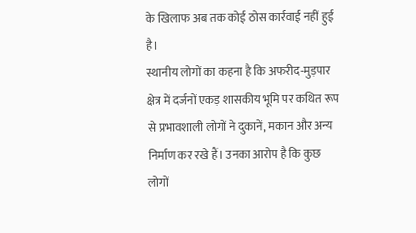के खिलाफ अब तक कोई ठोस कार्रवाई नहीं हुई है।
स्थानीय लोगों का कहना है कि अफरीद-मुड़पार क्षेत्र में दर्जनों एकड़ शासकीय भूमि पर कथित रूप से प्रभावशाली लोगों ने दुकानें, मकान और अन्य निर्माण कर रखे हैं। उनका आरोप है कि कुछ लोगों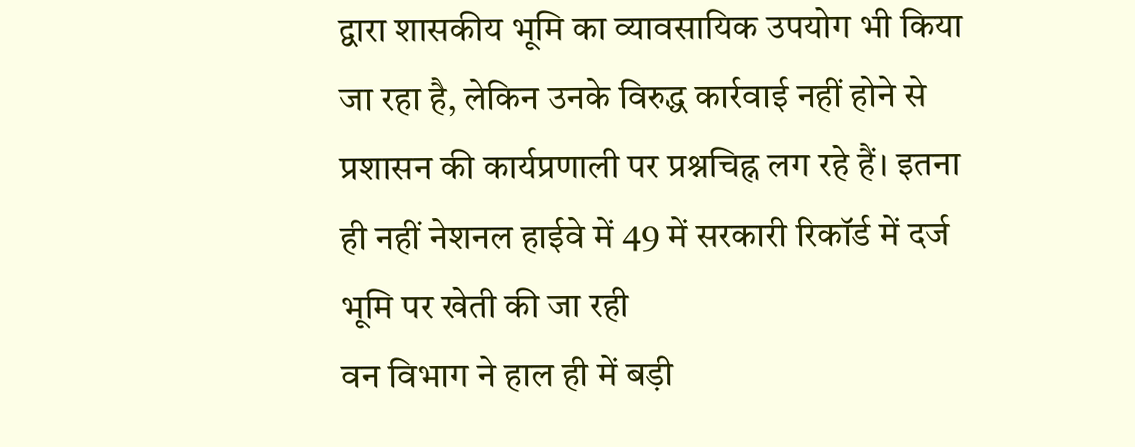द्वारा शासकीय भूमि का व्यावसायिक उपयोग भी किया जा रहा है, लेकिन उनके विरुद्ध कार्रवाई नहीं होने से प्रशासन की कार्यप्रणाली पर प्रश्नचिह्न लग रहे हैं। इतना ही नहीं नेशनल हाईवे में 49 में सरकारी रिकॉर्ड में दर्ज भूमि पर खेती की जा रही
वन विभाग ने हाल ही में बड़ी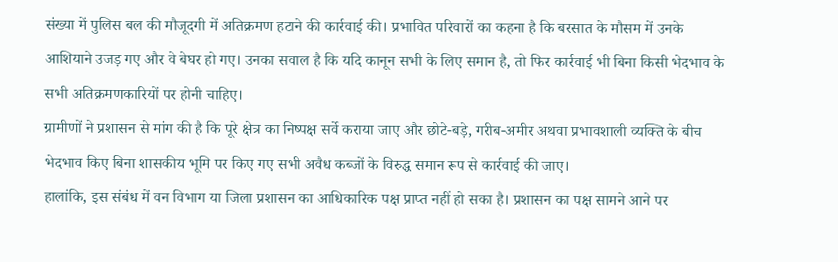संख्या में पुलिस बल की मौजूदगी में अतिक्रमण हटाने की कार्रवाई की। प्रभावित परिवारों का कहना है कि बरसात के मौसम में उनके आशियाने उजड़ गए और वे बेघर हो गए। उनका सवाल है कि यदि कानून सभी के लिए समान है, तो फिर कार्रवाई भी बिना किसी भेदभाव के सभी अतिक्रमणकारियों पर होनी चाहिए।
ग्रामीणों ने प्रशासन से मांग की है कि पूरे क्षेत्र का निष्पक्ष सर्वे कराया जाए और छोटे-बड़े, गरीब-अमीर अथवा प्रभावशाली व्यक्ति के बीच भेदभाव किए बिना शासकीय भूमि पर किए गए सभी अवैध कब्जों के विरुद्ध समान रूप से कार्रवाई की जाए।
हालांकि, इस संबंध में वन विभाग या जिला प्रशासन का आधिकारिक पक्ष प्राप्त नहीं हो सका है। प्रशासन का पक्ष सामने आने पर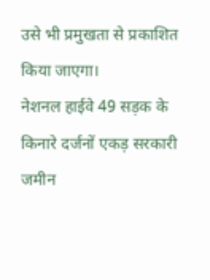उसे भी प्रमुखता से प्रकाशित किया जाएगा।
नेशनल हाईवे 49 सड़क के किनारे दर्जनों एकड़ सरकारी जमीन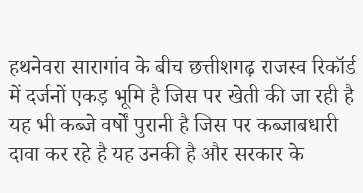हथनेवरा सारागांव के बीच छत्तीशगढ़ राजस्व रिकॉर्ड में दर्जनों एकड़ भूमि है जिस पर खेती की जा रही है यह भी कब्जे वर्षों पुरानी है जिस पर कब्जाबधारी दावा कर रहे है यह उनकी है और सरकार के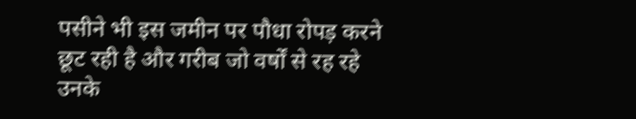पसीने भी इस जमीन पर पौधा रोपड़ करने छूट रही है और गरीब जो वर्षों से रह रहे उनके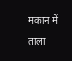मकान में ताला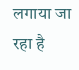लगाया जा रहा है